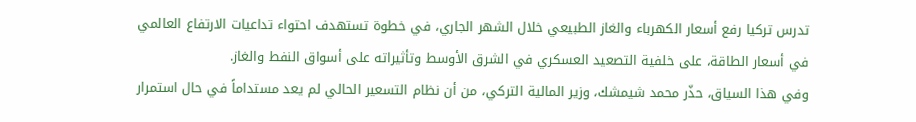تدرس تركيا رفع أسعار الكهرباء والغاز الطبيعي خلال الشهر الجاري، في خطوة تستهدف احتواء تداعيات الارتفاع العالمي في أسعار الطاقة، على خلفية التصعيد العسكري في الشرق الأوسط وتأثيراته على أسواق النفط والغاز.
وفي هذا السياق، حذّر محمد شيمشك، وزير المالية التركي، من أن نظام التسعير الحالي لم يعد مستداماً في حال استمرار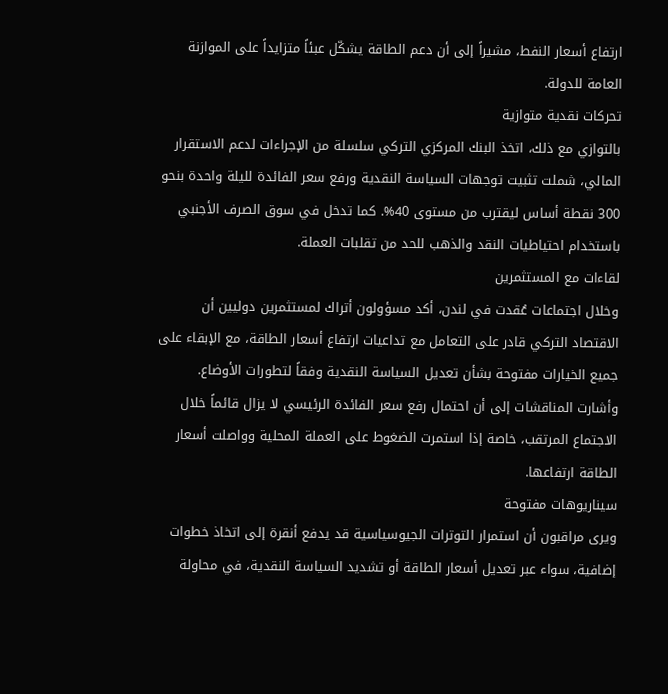ارتفاع أسعار النفط، مشيراً إلى أن دعم الطاقة يشكّل عبئاً متزايداً على الموازنة العامة للدولة.
تحركات نقدية متوازية
بالتوازي مع ذلك، اتخذ البنك المركزي التركي سلسلة من الإجراءات لدعم الاستقرار المالي، شملت تثبيت توجهات السياسة النقدية ورفع سعر الفائدة لليلة واحدة بنحو 300 نقطة أساس ليقترب من مستوى 40%. كما تدخل في سوق الصرف الأجنبي باستخدام احتياطيات النقد والذهب للحد من تقلبات العملة.
لقاءات مع المستثمرين
وخلال اجتماعات عُقدت في لندن، أكد مسؤولون أتراك لمستثمرين دوليين أن الاقتصاد التركي قادر على التعامل مع تداعيات ارتفاع أسعار الطاقة، مع الإبقاء على جميع الخيارات مفتوحة بشأن تعديل السياسة النقدية وفقاً لتطورات الأوضاع.
وأشارت المناقشات إلى أن احتمال رفع سعر الفائدة الرئيسي لا يزال قائماً خلال الاجتماع المرتقب، خاصة إذا استمرت الضغوط على العملة المحلية وواصلت أسعار الطاقة ارتفاعها.
سيناريوهات مفتوحة
ويرى مراقبون أن استمرار التوترات الجيوسياسية قد يدفع أنقرة إلى اتخاذ خطوات إضافية، سواء عبر تعديل أسعار الطاقة أو تشديد السياسة النقدية، في محاولة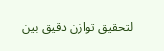لتحقيق توازن دقيق بين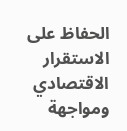الحفاظ على الاستقرار الاقتصادي ومواجهة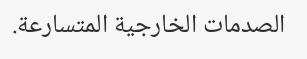الصدمات الخارجية المتسارعة.